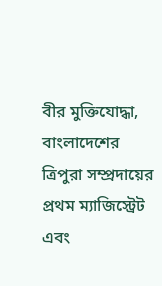বীর মুক্তিযোদ্ধা, বাংলাদেশের ত্রিপুরা সম্প্রদায়ের প্রথম ম্যাজিস্ট্রেট এবং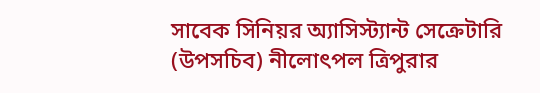সাবেক সিনিয়র অ্যাসিস্ট্যান্ট সেক্রেটারি (উপসচিব) নীলোৎপল ত্রিপুরার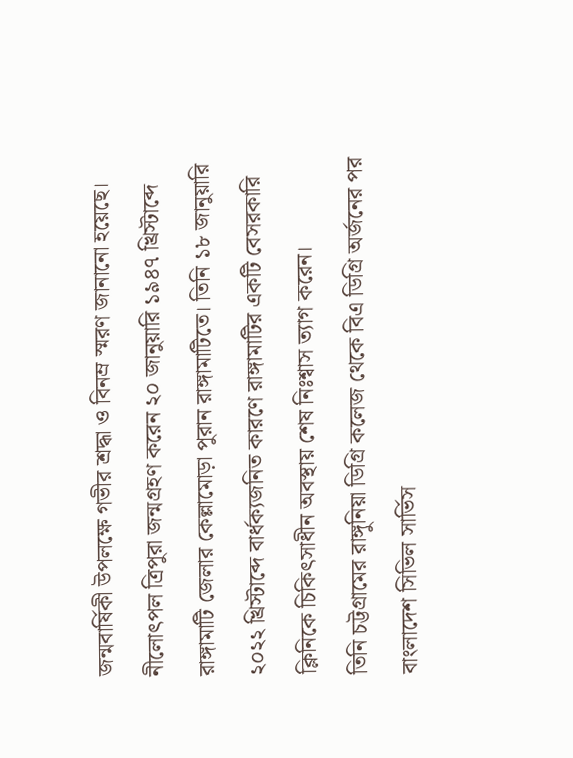জন্মবার্ষিকী উপলক্ষে গভীর শ্রদ্ধা ও বিনম্র স্মরণ জানানো হয়েছে।
নীলোৎপল ত্রিপুরা জন্মগ্রহণ করেন ২০ জানুয়ারি ১৯৪৭ খ্রিস্টাব্দে রাঙ্গামাটি জেলার কেল্লামোড়া পুরান রাঙ্গামাটিতে। তিনি ১৮ জানুয়ারি ২০২২ খ্রিস্টাব্দে বার্ধক্যজনিত কারণে রাঙ্গামাটির একটি বেসরকারি ক্লিনিকে চিকিৎসাধীন অবস্থায় শেষ নিঃশ্বাস ত্যাগ করেন।
তিনি চট্টগ্রামের রাঙ্গুনিয়া ডিগ্রি কলেজ থেকে বিএ ডিগ্রি অর্জনের পর বাংলাদেশ সিভিল সার্ভিস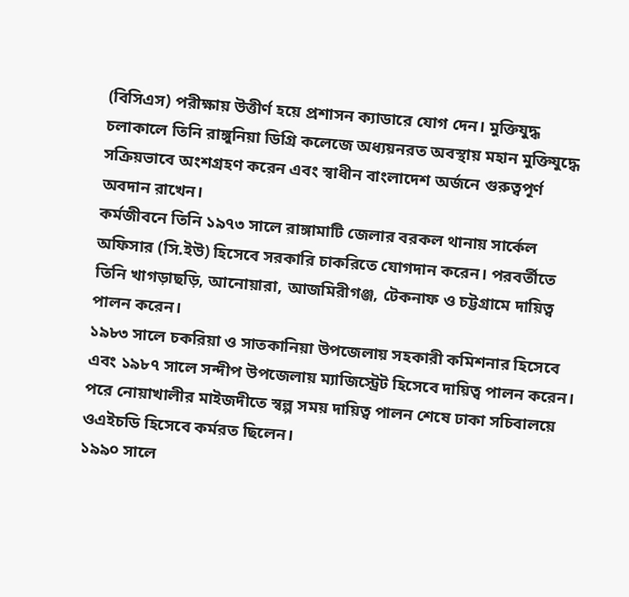(বিসিএস) পরীক্ষায় উত্তীর্ণ হয়ে প্রশাসন ক্যাডারে যোগ দেন। মুক্তিযুদ্ধ চলাকালে তিনি রাঙ্গুনিয়া ডিগ্রি কলেজে অধ্যয়নরত অবস্থায় মহান মুক্তিযুদ্ধে সক্রিয়ভাবে অংশগ্রহণ করেন এবং স্বাধীন বাংলাদেশ অর্জনে গুরুত্বপূর্ণ অবদান রাখেন।
কর্মজীবনে তিনি ১৯৭৩ সালে রাঙ্গামাটি জেলার বরকল থানায় সার্কেল অফিসার (সি.ইউ) হিসেবে সরকারি চাকরিতে যোগদান করেন। পরবর্তীতে তিনি খাগড়াছড়ি, আনোয়ারা, আজমিরীগঞ্জ, টেকনাফ ও চট্টগ্রামে দায়িত্ব পালন করেন।
১৯৮৩ সালে চকরিয়া ও সাতকানিয়া উপজেলায় সহকারী কমিশনার হিসেবে এবং ১৯৮৭ সালে সন্দীপ উপজেলায় ম্যাজিস্ট্রেট হিসেবে দায়িত্ব পালন করেন। পরে নোয়াখালীর মাইজদীতে স্বল্প সময় দায়িত্ব পালন শেষে ঢাকা সচিবালয়ে ওএইচডি হিসেবে কর্মরত ছিলেন।
১৯৯০ সালে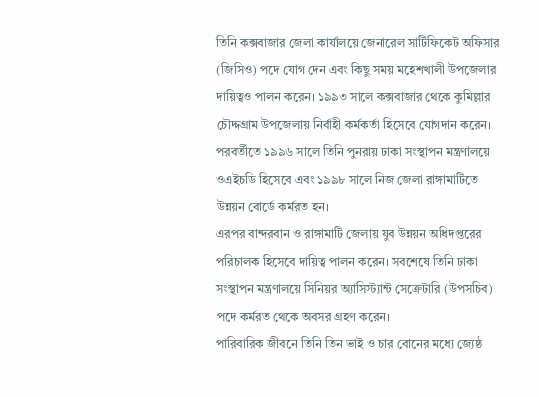তিনি কক্সবাজার জেলা কার্যালয়ে জেনারেল সার্টিফিকেট অফিসার (জিসিও) পদে যোগ দেন এবং কিছু সময় মহেশখালী উপজেলার দায়িত্বও পালন করেন। ১৯৯৩ সালে কক্সবাজার থেকে কুমিল্লার চৌদ্দগ্রাম উপজেলায় নির্বাহী কর্মকর্তা হিসেবে যোগদান করেন।
পরবর্তীতে ১৯৯৬ সালে তিনি পুনরায় ঢাকা সংস্থাপন মন্ত্রণালয়ে ওএইচডি হিসেবে এবং ১৯৯৮ সালে নিজ জেলা রাঙ্গামাটিতে উন্নয়ন বোর্ডে কর্মরত হন।
এরপর বান্দরবান ও রাঙ্গামাটি জেলায় যুব উন্নয়ন অধিদপ্তরের পরিচালক হিসেবে দায়িত্ব পালন করেন। সবশেষে তিনি ঢাকা সংস্থাপন মন্ত্রণালয়ে সিনিয়র অ্যাসিস্ট্যান্ট সেক্রেটারি (উপসচিব) পদে কর্মরত থেকে অবসর গ্রহণ করেন।
পারিবারিক জীবনে তিনি তিন ভাই ও চার বোনের মধ্যে জ্যেষ্ঠ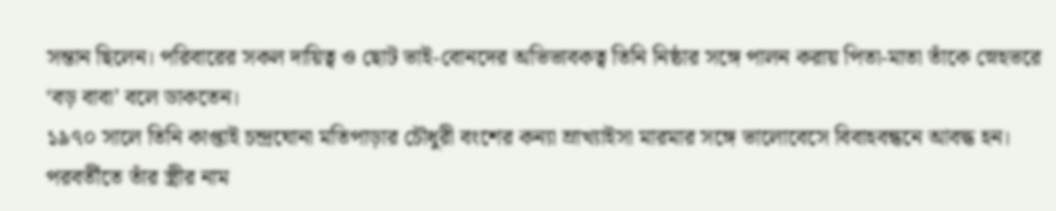সন্তান ছিলেন। পরিবারের সকল দায়িত্ব ও ছোট ভাই-বোনদের অভিভাবকত্ব তিনি নিষ্ঠার সঙ্গে পালন করায় পিতা-মাতা তাঁকে স্নেহভরে ‘বড় বাবা’ বলে ডাকতেন।
১৯৭০ সালে তিনি কাপ্তাই চন্দ্রঘোনা মতিপাড়ার চৌধুরী বংশের কন্যা ম্রাখ্যাইসা মারমার সঙ্গে ভালোবেসে বিবাহবন্ধনে আবদ্ধ হন। পরবর্তীতে তাঁর স্ত্রীর নাম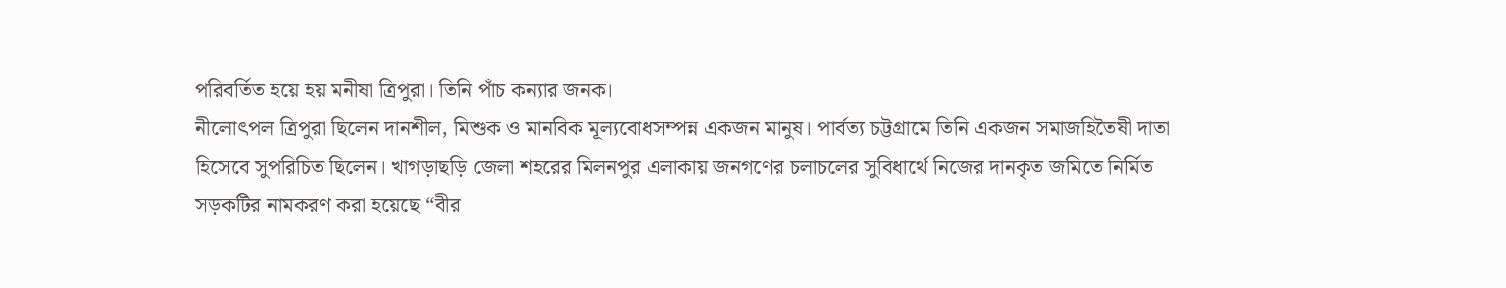পরিবর্তিত হয়ে হয় মনীষা ত্রিপুরা। তিনি পাঁচ কন্যার জনক।
নীলোৎপল ত্রিপুরা ছিলেন দানশীল, মিশুক ও মানবিক মূল্যবোধসম্পন্ন একজন মানুষ। পার্বত্য চট্টগ্রামে তিনি একজন সমাজহিতৈষী দাতা হিসেবে সুপরিচিত ছিলেন। খাগড়াছড়ি জেলা শহরের মিলনপুর এলাকায় জনগণের চলাচলের সুবিধার্থে নিজের দানকৃত জমিতে নির্মিত সড়কটির নামকরণ করা হয়েছে “বীর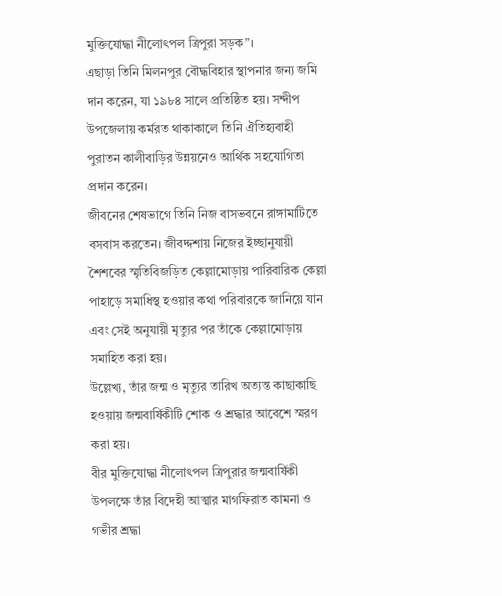মুক্তিযোদ্ধা নীলোৎপল ত্রিপুরা সড়ক”।
এছাড়া তিনি মিলনপুর বৌদ্ধবিহার স্থাপনার জন্য জমি দান করেন, যা ১৯৮৪ সালে প্রতিষ্ঠিত হয়। সন্দীপ উপজেলায় কর্মরত থাকাকালে তিনি ঐতিহ্যবাহী পুরাতন কালীবাড়ির উন্নয়নেও আর্থিক সহযোগিতা প্রদান করেন।
জীবনের শেষভাগে তিনি নিজ বাসভবনে রাঙ্গামাটিতে বসবাস করতেন। জীবদ্দশায় নিজের ইচ্ছানুযায়ী শৈশবের স্মৃতিবিজড়িত কেল্লামোড়ায় পারিবারিক কেল্লা পাহাড়ে সমাধিস্থ হওয়ার কথা পরিবারকে জানিয়ে যান এবং সেই অনুযায়ী মৃত্যুর পর তাঁকে কেল্লামোড়ায় সমাহিত করা হয়।
উল্লেখ্য, তাঁর জন্ম ও মৃত্যুর তারিখ অত্যন্ত কাছাকাছি হওয়ায় জন্মবার্ষিকীটি শোক ও শ্রদ্ধার আবেশে স্মরণ করা হয়।
বীর মুক্তিযোদ্ধা নীলোৎপল ত্রিপুরার জন্মবার্ষিকী উপলক্ষে তাঁর বিদেহী আত্মার মাগফিরাত কামনা ও গভীর শ্রদ্ধা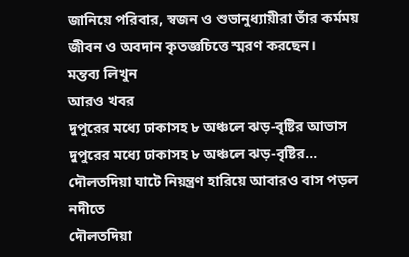জানিয়ে পরিবার, স্বজন ও শুভানুধ্যায়ীরা তাঁর কর্মময় জীবন ও অবদান কৃতজ্ঞচিত্তে স্মরণ করছেন।
মন্তব্য লিখুন
আরও খবর
দুপুরের মধ্যে ঢাকাসহ ৮ অঞ্চলে ঝড়-বৃষ্টির আভাস
দুপুরের মধ্যে ঢাকাসহ ৮ অঞ্চলে ঝড়-বৃষ্টির...
দৌলতদিয়া ঘাটে নিয়ন্ত্রণ হারিয়ে আবারও বাস পড়ল নদীতে
দৌলতদিয়া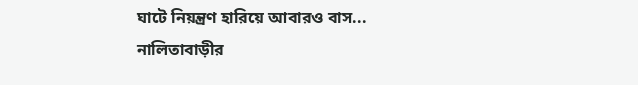ঘাটে নিয়ন্ত্রণ হারিয়ে আবারও বাস...
নালিতাবাড়ীর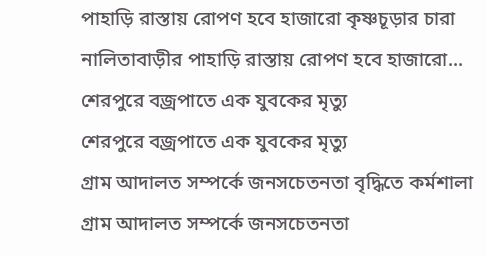পাহাড়ি রাস্তায় রোপণ হবে হাজারো কৃষ্ণচূড়ার চারা
নালিতাবাড়ীর পাহাড়ি রাস্তায় রোপণ হবে হাজারো...
শেরপুরে বজ্রপাতে এক যুবকের মৃত্যু
শেরপুরে বজ্রপাতে এক যুবকের মৃত্যু
গ্রাম আদালত সম্পর্কে জনসচেতনতা বৃদ্ধিতে কর্মশালা
গ্রাম আদালত সম্পর্কে জনসচেতনতা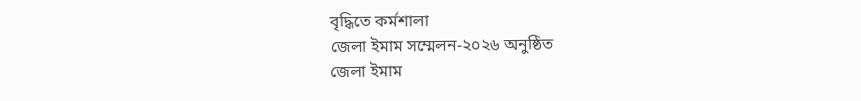বৃদ্ধিতে কর্মশালা
জেলা ইমাম সম্মেলন-২০২৬ অনুষ্ঠিত
জেলা ইমাম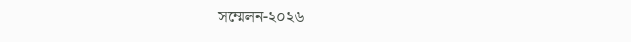সম্মেলন-২০২৬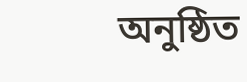অনুষ্ঠিত